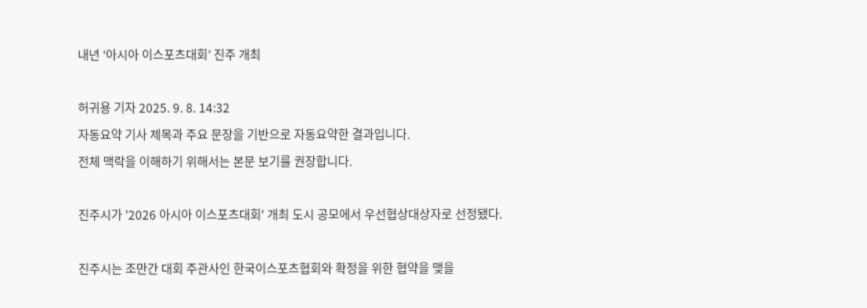내년 ‘아시아 이스포츠대회’ 진주 개최

허귀용 기자 2025. 9. 8. 14:32
자동요약 기사 제목과 주요 문장을 기반으로 자동요약한 결과입니다.
전체 맥락을 이해하기 위해서는 본문 보기를 권장합니다.

진주시가 '2026 아시아 이스포츠대회' 개최 도시 공모에서 우선협상대상자로 선정됐다.

진주시는 조만간 대회 주관사인 한국이스포츠협회와 확정을 위한 협약을 맺을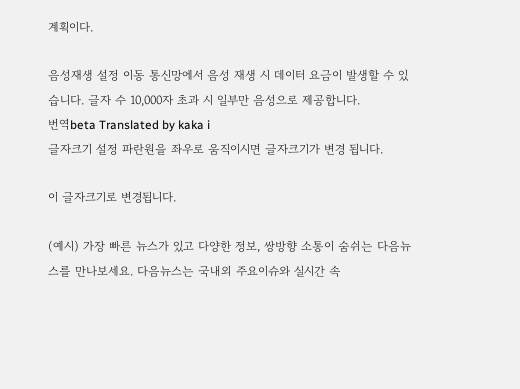계획이다.

음성재생 설정 이동 통신망에서 음성 재생 시 데이터 요금이 발생할 수 있습니다. 글자 수 10,000자 초과 시 일부만 음성으로 제공합니다.
번역beta Translated by kaka i
글자크기 설정 파란원을 좌우로 움직이시면 글자크기가 변경 됩니다.

이 글자크기로 변경됩니다.

(예시) 가장 빠른 뉴스가 있고 다양한 정보, 쌍방향 소통이 숨쉬는 다음뉴스를 만나보세요. 다음뉴스는 국내외 주요이슈와 실시간 속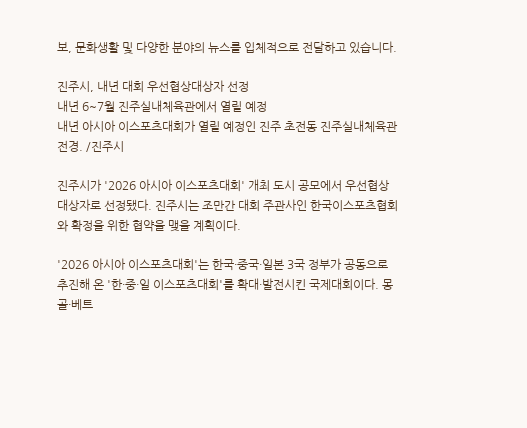보, 문화생활 및 다양한 분야의 뉴스를 입체적으로 전달하고 있습니다.

진주시, 내년 대회 우선협상대상자 선정
내년 6~7월 진주실내체육관에서 열릴 예정
내년 아시아 이스포츠대회가 열릴 예정인 진주 초전동 진주실내체육관 전경. /진주시

진주시가 '2026 아시아 이스포츠대회' 개최 도시 공모에서 우선협상대상자로 선정됐다. 진주시는 조만간 대회 주관사인 한국이스포츠협회와 확정을 위한 협약을 맺을 계획이다.

'2026 아시아 이스포츠대회'는 한국·중국·일본 3국 정부가 공동으로 추진해 온 '한·중·일 이스포츠대회'를 확대·발전시킨 국제대회이다. 몽골·베트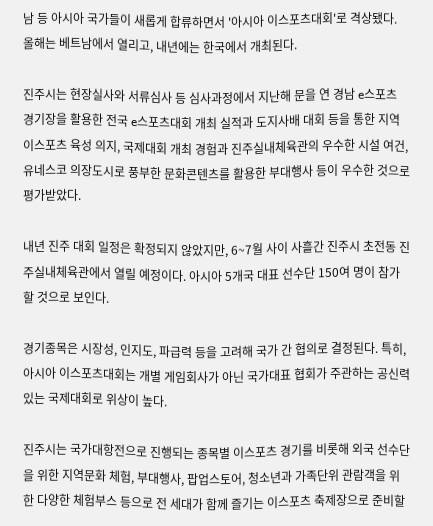남 등 아시아 국가들이 새롭게 합류하면서 '아시아 이스포츠대회'로 격상됐다. 올해는 베트남에서 열리고, 내년에는 한국에서 개최된다.

진주시는 현장실사와 서류심사 등 심사과정에서 지난해 문을 연 경남 e스포츠 경기장을 활용한 전국 e스포츠대회 개최 실적과 도지사배 대회 등을 통한 지역 이스포츠 육성 의지, 국제대회 개최 경험과 진주실내체육관의 우수한 시설 여건, 유네스코 의장도시로 풍부한 문화콘텐츠를 활용한 부대행사 등이 우수한 것으로 평가받았다.

내년 진주 대회 일정은 확정되지 않았지만, 6~7월 사이 사흘간 진주시 초전동 진주실내체육관에서 열릴 예정이다. 아시아 5개국 대표 선수단 150여 명이 참가할 것으로 보인다.

경기종목은 시장성, 인지도, 파급력 등을 고려해 국가 간 협의로 결정된다. 특히, 아시아 이스포츠대회는 개별 게임회사가 아닌 국가대표 협회가 주관하는 공신력 있는 국제대회로 위상이 높다.

진주시는 국가대항전으로 진행되는 종목별 이스포츠 경기를 비롯해 외국 선수단을 위한 지역문화 체험, 부대행사, 팝업스토어, 청소년과 가족단위 관람객을 위한 다양한 체험부스 등으로 전 세대가 함께 즐기는 이스포츠 축제장으로 준비할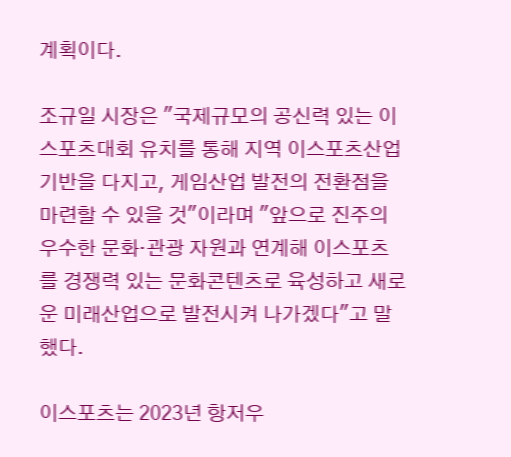계획이다.

조규일 시장은 "국제규모의 공신력 있는 이스포츠대회 유치를 통해 지역 이스포츠산업 기반을 다지고, 게임산업 발전의 전환점을 마련할 수 있을 것"이라며 "앞으로 진주의 우수한 문화·관광 자원과 연계해 이스포츠를 경쟁력 있는 문화콘텐츠로 육성하고 새로운 미래산업으로 발전시켜 나가겠다"고 말했다.

이스포츠는 2023년 항저우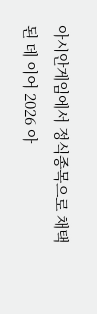아시안게임에서 정식종목으로 채택된 데 이어 2026 아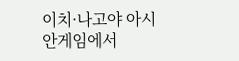이치·나고야 아시안게임에서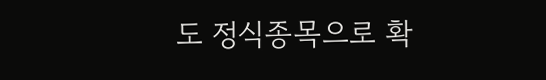도 정식종목으로 확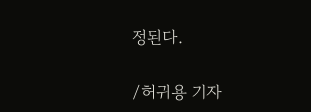정된다.

/허귀용 기자